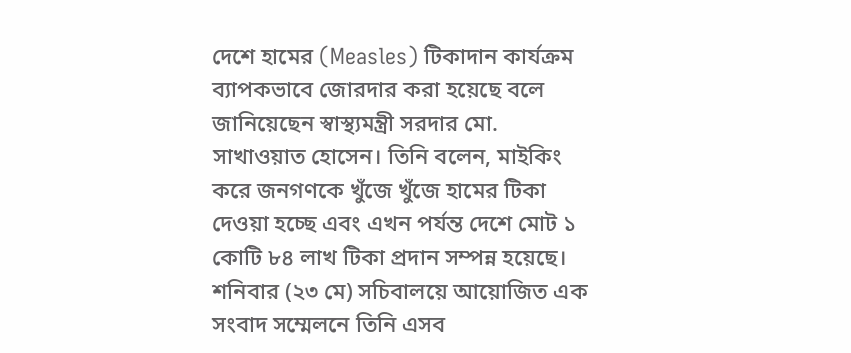দেশে হামের (Measles) টিকাদান কার্যক্রম ব্যাপকভাবে জোরদার করা হয়েছে বলে জানিয়েছেন স্বাস্থ্যমন্ত্রী সরদার মো. সাখাওয়াত হোসেন। তিনি বলেন, মাইকিং করে জনগণকে খুঁজে খুঁজে হামের টিকা দেওয়া হচ্ছে এবং এখন পর্যন্ত দেশে মোট ১ কোটি ৮৪ লাখ টিকা প্রদান সম্পন্ন হয়েছে।
শনিবার (২৩ মে) সচিবালয়ে আয়োজিত এক সংবাদ সম্মেলনে তিনি এসব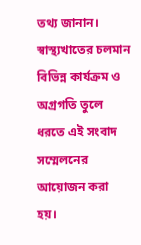তথ্য জানান। স্বাস্থ্যখাতের চলমান বিভিন্ন কার্যক্রম ও অগ্রগতি তুলে ধরতে এই সংবাদ সম্মেলনের আয়োজন করা হয়।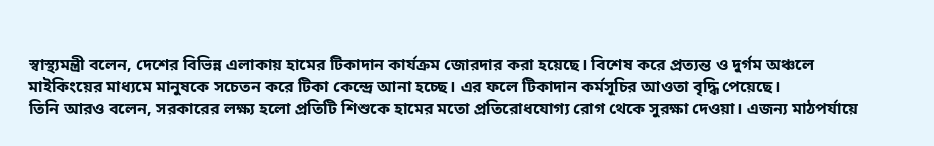স্বাস্থ্যমন্ত্রী বলেন, দেশের বিভিন্ন এলাকায় হামের টিকাদান কার্যক্রম জোরদার করা হয়েছে। বিশেষ করে প্রত্যন্ত ও দুর্গম অঞ্চলে মাইকিংয়ের মাধ্যমে মানুষকে সচেতন করে টিকা কেন্দ্রে আনা হচ্ছে। এর ফলে টিকাদান কর্মসূচির আওতা বৃদ্ধি পেয়েছে।
তিনি আরও বলেন, সরকারের লক্ষ্য হলো প্রতিটি শিশুকে হামের মতো প্রতিরোধযোগ্য রোগ থেকে সুরক্ষা দেওয়া। এজন্য মাঠপর্যায়ে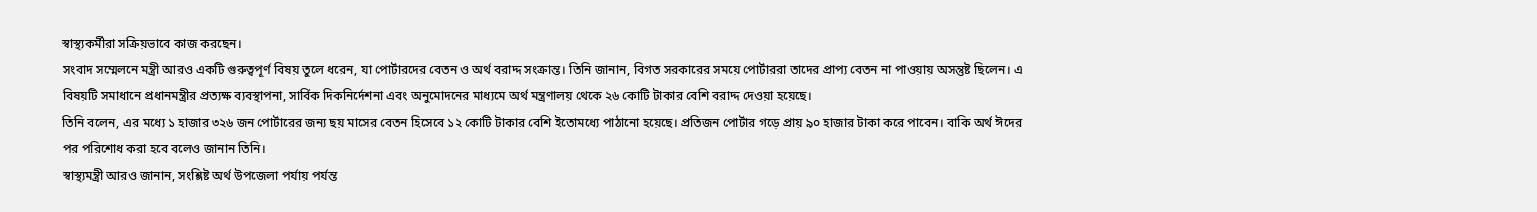স্বাস্থ্যকর্মীরা সক্রিয়ভাবে কাজ করছেন।
সংবাদ সম্মেলনে মন্ত্রী আরও একটি গুরুত্বপূর্ণ বিষয় তুলে ধরেন, যা পোর্টারদের বেতন ও অর্থ বরাদ্দ সংক্রান্ত। তিনি জানান, বিগত সরকারের সময়ে পোর্টাররা তাদের প্রাপ্য বেতন না পাওয়ায় অসন্তুষ্ট ছিলেন। এ বিষয়টি সমাধানে প্রধানমন্ত্রীর প্রত্যক্ষ ব্যবস্থাপনা, সার্বিক দিকনির্দেশনা এবং অনুমোদনের মাধ্যমে অর্থ মন্ত্রণালয় থেকে ২৬ কোটি টাকার বেশি বরাদ্দ দেওয়া হয়েছে।
তিনি বলেন, এর মধ্যে ১ হাজার ৩২৬ জন পোর্টারের জন্য ছয় মাসের বেতন হিসেবে ১২ কোটি টাকার বেশি ইতোমধ্যে পাঠানো হয়েছে। প্রতিজন পোর্টার গড়ে প্রায় ৯০ হাজার টাকা করে পাবেন। বাকি অর্থ ঈদের পর পরিশোধ করা হবে বলেও জানান তিনি।
স্বাস্থ্যমন্ত্রী আরও জানান, সংশ্লিষ্ট অর্থ উপজেলা পর্যায় পর্যন্ত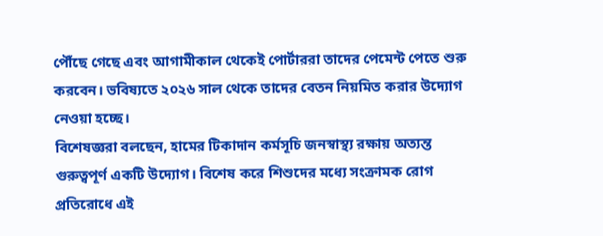পৌঁছে গেছে এবং আগামীকাল থেকেই পোর্টাররা তাদের পেমেন্ট পেতে শুরু করবেন। ভবিষ্যতে ২০২৬ সাল থেকে তাদের বেতন নিয়মিত করার উদ্যোগ নেওয়া হচ্ছে।
বিশেষজ্ঞরা বলছেন, হামের টিকাদান কর্মসূচি জনস্বাস্থ্য রক্ষায় অত্যন্ত গুরুত্বপূর্ণ একটি উদ্যোগ। বিশেষ করে শিশুদের মধ্যে সংক্রামক রোগ প্রতিরোধে এই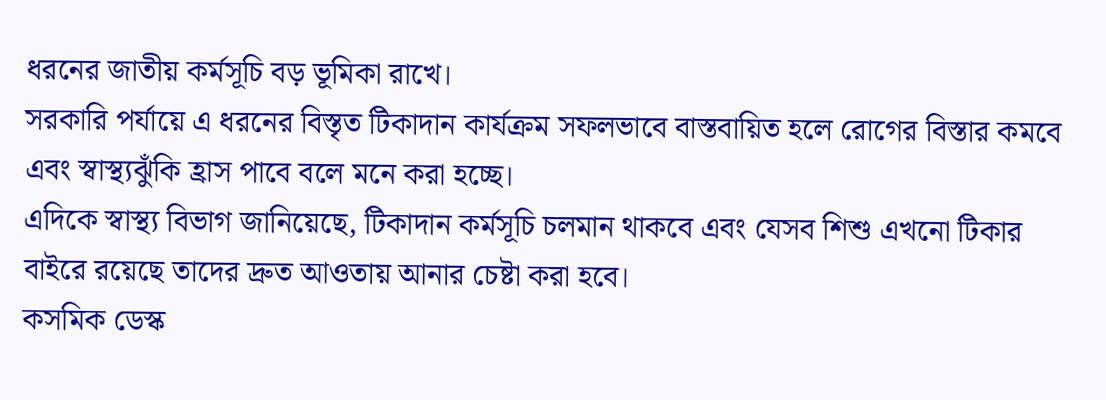ধরনের জাতীয় কর্মসূচি বড় ভূমিকা রাখে।
সরকারি পর্যায়ে এ ধরনের বিস্তৃত টিকাদান কার্যক্রম সফলভাবে বাস্তবায়িত হলে রোগের বিস্তার কমবে এবং স্বাস্থ্যঝুঁকি হ্রাস পাবে বলে মনে করা হচ্ছে।
এদিকে স্বাস্থ্য বিভাগ জানিয়েছে, টিকাদান কর্মসূচি চলমান থাকবে এবং যেসব শিশু এখনো টিকার বাইরে রয়েছে তাদের দ্রুত আওতায় আনার চেষ্টা করা হবে।
কসমিক ডেস্ক